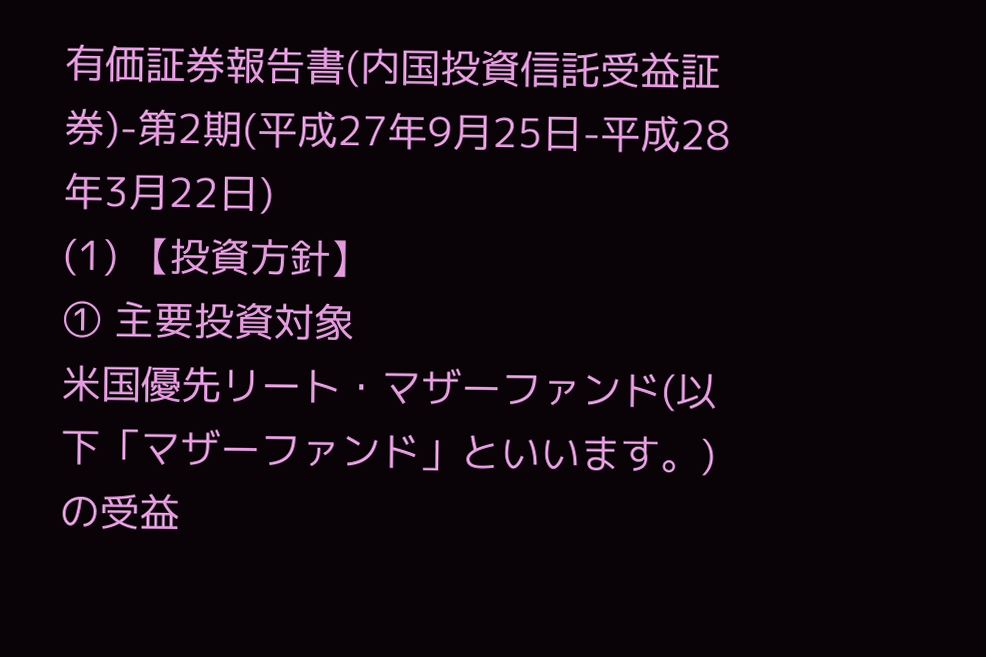有価証券報告書(内国投資信託受益証券)-第2期(平成27年9月25日-平成28年3月22日)
(1) 【投資方針】
① 主要投資対象
米国優先リート・マザーファンド(以下「マザーファンド」といいます。)の受益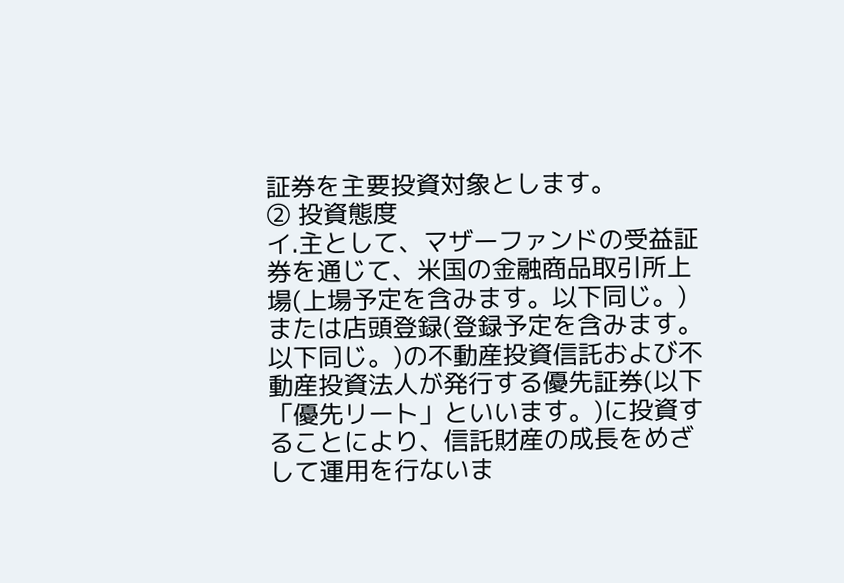証券を主要投資対象とします。
② 投資態度
イ.主として、マザーファンドの受益証券を通じて、米国の金融商品取引所上場(上場予定を含みます。以下同じ。)または店頭登録(登録予定を含みます。以下同じ。)の不動産投資信託および不動産投資法人が発行する優先証券(以下「優先リート」といいます。)に投資することにより、信託財産の成長をめざして運用を行ないま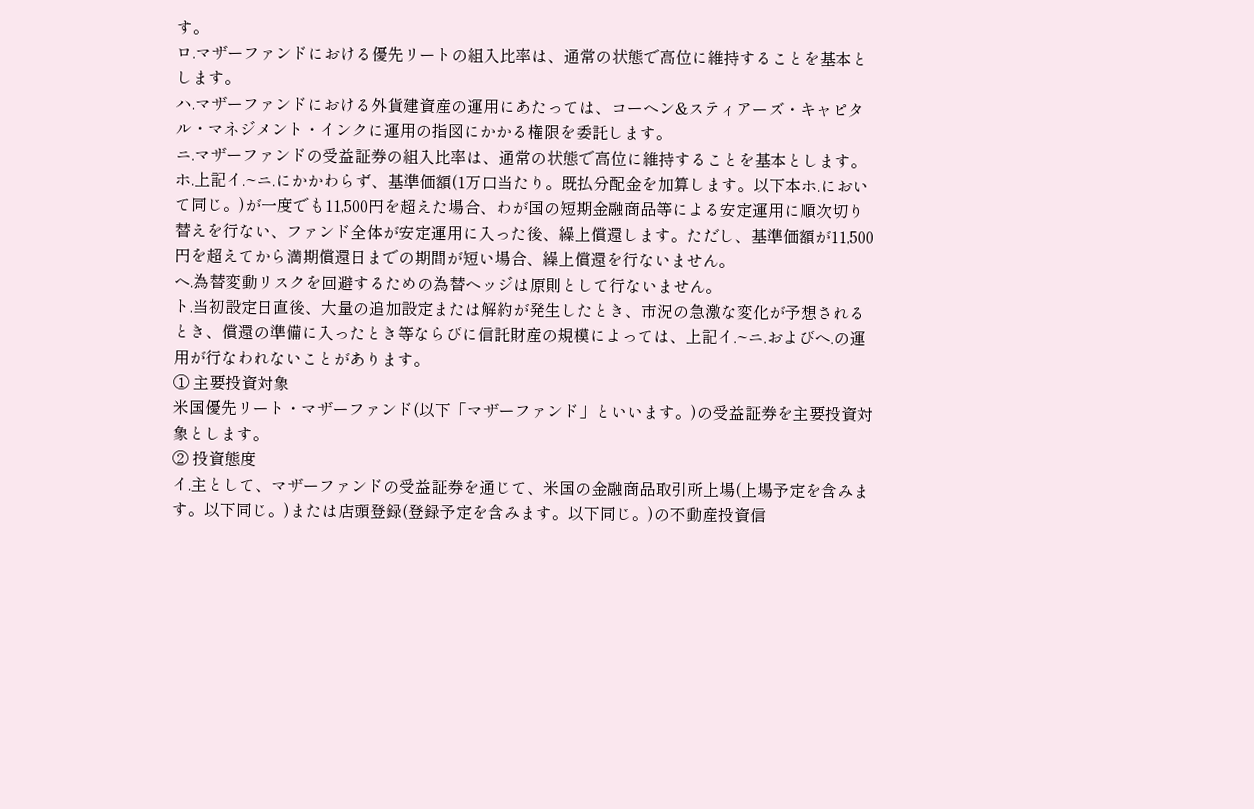す。
ロ.マザーファンドにおける優先リートの組入比率は、通常の状態で高位に維持することを基本とします。
ハ.マザーファンドにおける外貨建資産の運用にあたっては、コーヘン&スティアーズ・キャピタル・マネジメント・インクに運用の指図にかかる権限を委託します。
ニ.マザーファンドの受益証券の組入比率は、通常の状態で高位に維持することを基本とします。
ホ.上記イ.~ニ.にかかわらず、基準価額(1万口当たり。既払分配金を加算します。以下本ホ.において同じ。)が一度でも11,500円を超えた場合、わが国の短期金融商品等による安定運用に順次切り替えを行ない、ファンド全体が安定運用に入った後、繰上償還します。ただし、基準価額が11,500円を超えてから満期償還日までの期間が短い場合、繰上償還を行ないません。
ヘ.為替変動リスクを回避するための為替ヘッジは原則として行ないません。
ト.当初設定日直後、大量の追加設定または解約が発生したとき、市況の急激な変化が予想されるとき、償還の準備に入ったとき等ならびに信託財産の規模によっては、上記イ.~ニ.およびヘ.の運用が行なわれないことがあります。
① 主要投資対象
米国優先リート・マザーファンド(以下「マザーファンド」といいます。)の受益証券を主要投資対象とします。
② 投資態度
イ.主として、マザーファンドの受益証券を通じて、米国の金融商品取引所上場(上場予定を含みます。以下同じ。)または店頭登録(登録予定を含みます。以下同じ。)の不動産投資信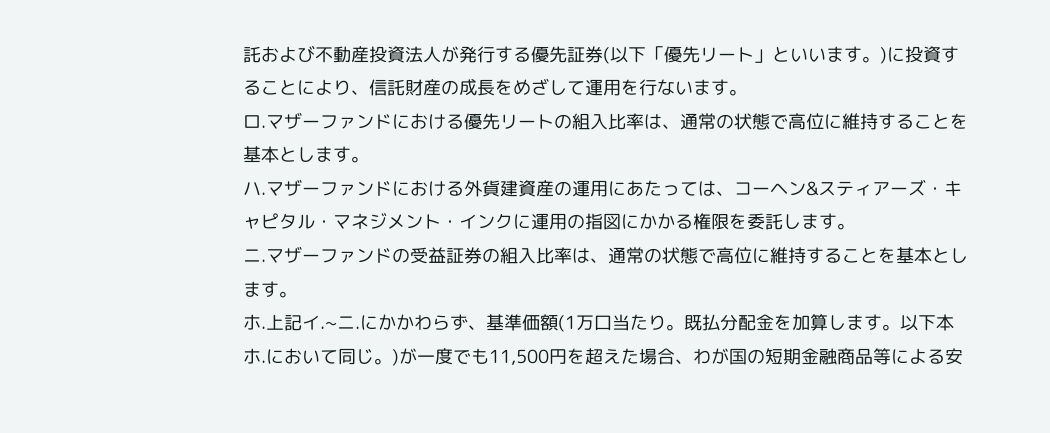託および不動産投資法人が発行する優先証券(以下「優先リート」といいます。)に投資することにより、信託財産の成長をめざして運用を行ないます。
ロ.マザーファンドにおける優先リートの組入比率は、通常の状態で高位に維持することを基本とします。
ハ.マザーファンドにおける外貨建資産の運用にあたっては、コーヘン&スティアーズ・キャピタル・マネジメント・インクに運用の指図にかかる権限を委託します。
ニ.マザーファンドの受益証券の組入比率は、通常の状態で高位に維持することを基本とします。
ホ.上記イ.~ニ.にかかわらず、基準価額(1万口当たり。既払分配金を加算します。以下本ホ.において同じ。)が一度でも11,500円を超えた場合、わが国の短期金融商品等による安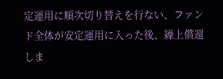定運用に順次切り替えを行ない、ファンド全体が安定運用に入った後、繰上償還しま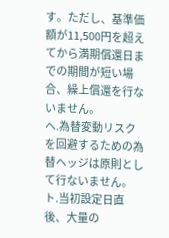す。ただし、基準価額が11,500円を超えてから満期償還日までの期間が短い場合、繰上償還を行ないません。
ヘ.為替変動リスクを回避するための為替ヘッジは原則として行ないません。
ト.当初設定日直後、大量の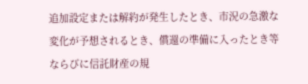追加設定または解約が発生したとき、市況の急激な変化が予想されるとき、償還の準備に入ったとき等ならびに信託財産の規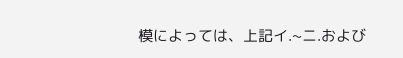模によっては、上記イ.~ニ.および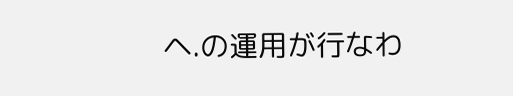ヘ.の運用が行なわ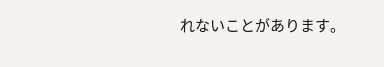れないことがあります。